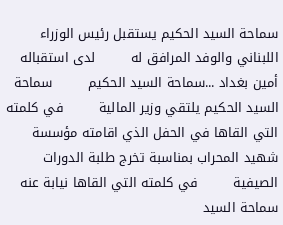سماحة السيد الحكيم يستقبل رئيس الوزراء اللبناني والوفد المرافق له        لدى استقباله أمين بغداد ...سماحة السيد الحكيم        سماحة السيد الحكيم يلتقي وزير المالية        في كلمته التي القاها في الحفل الذي اقامته مؤسسة شهيد المحراب بمناسبة تخرج طلبة الدورات الصيفية        في كلمته التي القاها نيابة عنه سماحة السيد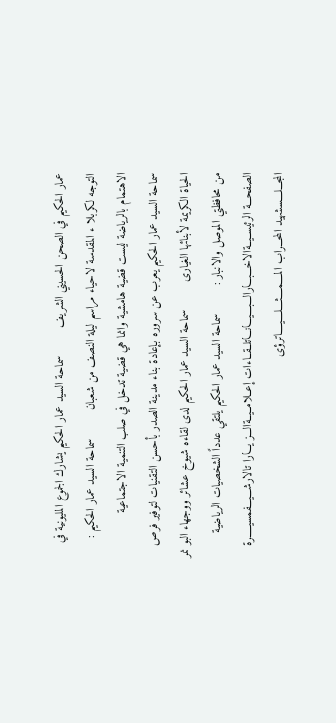عمار الحكيم في الصحن الحسيني الشريف        سماحة السيد عمار الحكيم يشارك الجموع المليونية في التوجه لكربلا ء المقدسة لاحياء مراسم ليلة النصف من شعبان        سماحة السيد عمار الحكيم : الاهتمام بالرياضة ليست قضية هامشية وانما هي قضية تدخل في صلب التنمية الاجتماعية        سماحة السيد عمار الحكيم يعرب عن سروره بإعادة بناء مدينة الصدر بأحسن التقنيات لتوفير فرص الحياة الكريمة لأبنائها الغيارى        سماحة السيد عمار الحكيم لدى لقاءه شيوخ عشائر ووجهاء البو نمر من محافظتي الموصل والانبار :        سماحة السيد عمار الحكيم يلتقي عدداً الشخصيات الرياضية
الصفحـــة الرئيســيــةالاخـــبـــارالـــبــــيـــانـــاتلــقــاءات إعــلامــيــةالـــز يـــارا تالارشـــيـــفمسيـــــرة المجـــلــــسشهيد المحـــراب المــــمــــثــــلــــيــــاترؤى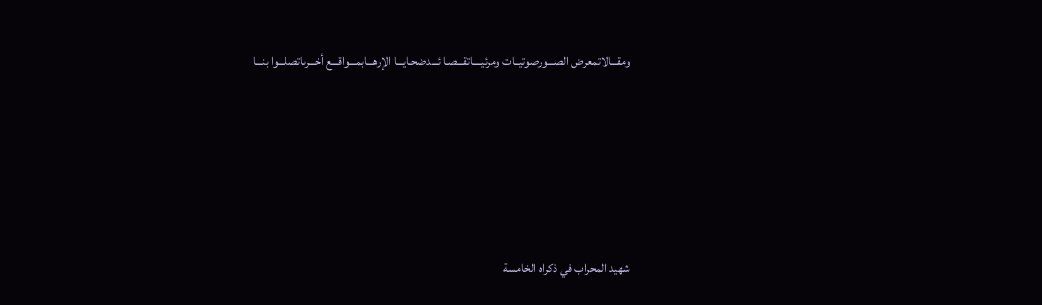ومقـــالاتمعرض الصـــورصوتيــات ومرئيــــاتقـــصـا ئـــدضحـايـــا الإرهـــابمـــواقـــع أخـــرىاتصلـــوا بنـــا






شهيد المحراب في ذكراه الخامسة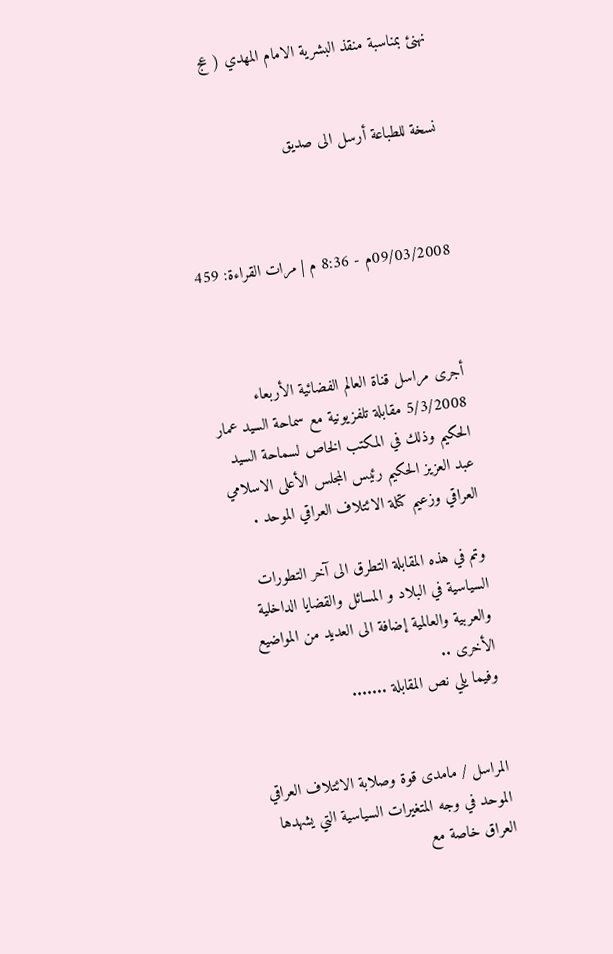نهنئ بمناسبة منقذ البشرية الامام المهدي ( عج


نسخة للطباعة أرسل الى صديق



09/03/2008م - 8:36 م | مرات القراءة: 459



أجرى مراسل قناة العالم الفضائية الأربعاء 5/3/2008 مقابلة تلفزيونية مع سماحة السيد عمار الحكيم وذلك في المكتب الخاص لسماحة السيد عبد العزيز الحكيم رئيس المجلس الأعلى الاسلامي العراقي وزعيم كتلة الائتلاف العراقي الموحد .

وتم في هذه المقابلة التطرق الى آخر التطورات السياسية في البلاد و المسائل والقضايا الداخلية والعربية والعالمية إضافة الى العديد من المواضيع الأخرى ..
وفيما يلي نص المقابلة .......


المراسل / مامدى قوة وصلابة الائتلاف العراقي الموحد في وجه المتغيرات السياسية التي يشهدها العراق خاصة مع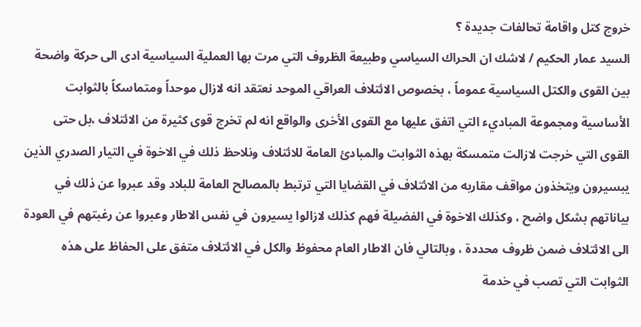خروج كتل واقامة تحالفات جديدة ؟
السيد عمار الحكيم / لاشك ان الحراك السياسي وطبيعة الظروف التي مرت بها العملية السياسية ادى الى حركة واضحة بين القوى والكتل السياسية عموماً ، بخصوص الائتلاف العراقي الموحد نعتقد انه لازال موحداً ومتماسكاً بالثوابت الأساسية ومجموعة المباديء التي اتفق عليها مع القوى الأخرى والواقع انه لم تخرج قوى كثيرة من الائتلاف ،بل حتى القوى التي خرجت لازالت متمسكة بهذه الثوابت والمبادئ العامة للائتلاف ونلاحظ ذلك في الاخوة في التيار الصدري الذين يبسيرون ويتخذون مواقف مقاربه من الائتلاف في القضايا التي ترتبط بالمصالح العامة للبلاد وقد عبروا عن ذلك في بياناتهم بشكل واضح ، وكذلك الاخوة في الفضيلة فهم كذلك لازالوا يسيرون في نفس الاطار وعبروا عن رغبتهم في العودة الى الائتلاف ضمن ظروف محددة ، وبالتالي فان الاطار العام محفوظ والكل في الائتلاف متفق على الحفاظ على هذه الثوابت التي تصب في خدمة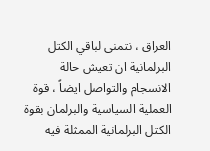العراق ، نتمنى لباقي الكتل البرلمانية ان تعيش حالة الانسجام والتواصل ايضاً ، قوة العملية السياسية والبرلمان بقوة الكتل البرلمانية الممثلة فيه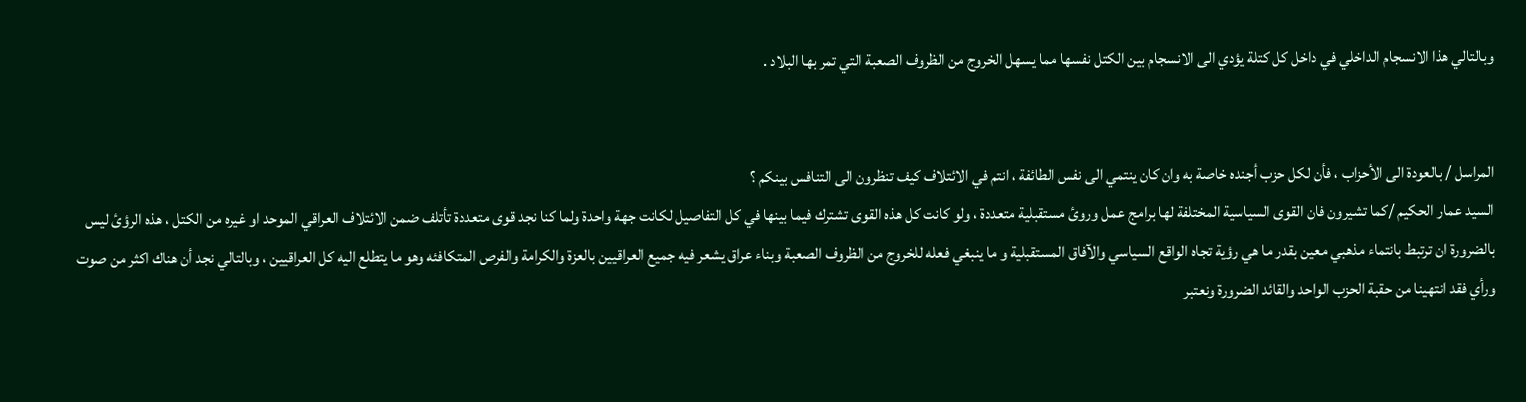وبالتالي هذا الانسجام الداخلي في داخل كل كتلة يؤدي الى الانسجام بين الكتل نفسها مما يسهل الخروج من الظروف الصعبة التي تمر بها البلاد .


المراسل / بالعودة الى الأحزاب ، فأن لكل حزب أجنده خاصة به وان كان ينتمي الى نفس الطائفة ، انتم في الائتلاف كيف تنظرون الى التنافس بينكم ؟
السيد عمار الحكيم /كما تشيرون فان القوى السياسية المختلفة لها برامج عمل وروئ مستقبلية متعددة ، ولو كانت كل هذه القوى تشترك فيما بينها في كل التفاصيل لكانت جهة واحدة ولما كنا نجد قوى متعددة تأتلف ضمن الائتلاف العراقي الموحد او غيره من الكتل ، هذه الرؤئ ليس بالضرورة ان ترتبط بانتماء مذهبي معين بقدر ما هي رؤية تجاه الواقع السياسي والآفاق المستقبلية و ما ينبغي فعله للخروج من الظروف الصعبة وبناء عراق يشعر فيه جميع العراقيين بالعزة والكرامة والفرص المتكافئه وهو ما يتطلع اليه كل العراقيين ، وبالتالي نجد أن هناك اكثر من صوت ورأي فقد انتهينا من حقبة الحزب الواحد والقائد الضرورة ونعتبر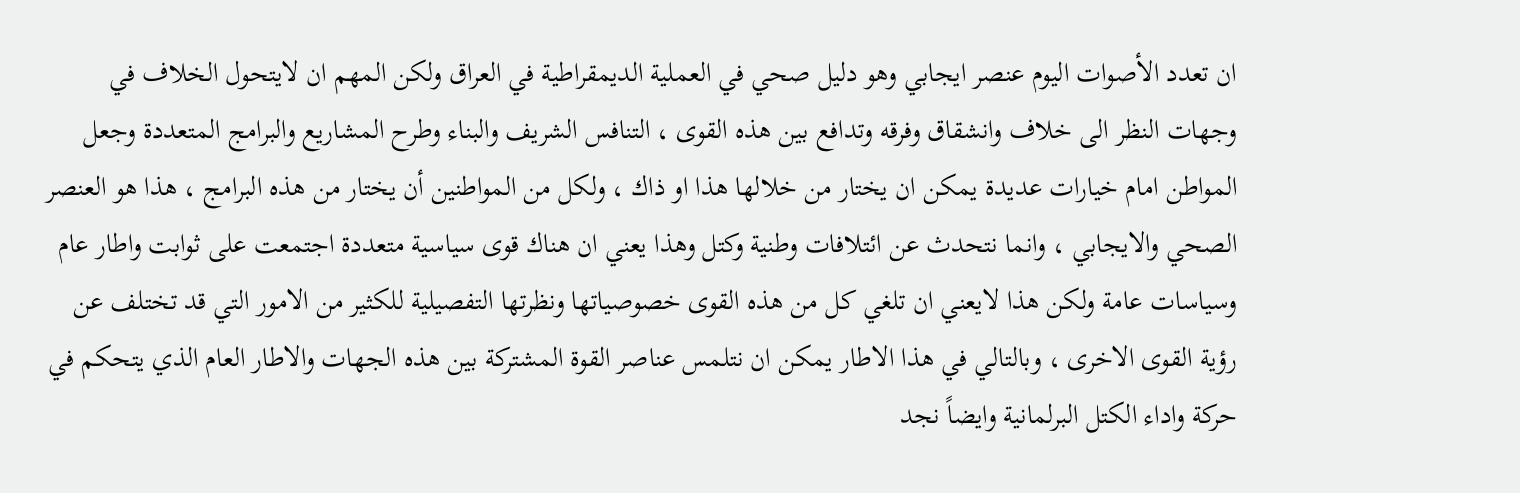ان تعدد الأصوات اليوم عنصر ايجابي وهو دليل صحي في العملية الديمقراطية في العراق ولكن المهم ان لايتحول الخلاف في وجهات النظر الى خلاف وانشقاق وفرقه وتدافع بين هذه القوى ، التنافس الشريف والبناء وطرح المشاريع والبرامج المتعددة وجعل المواطن امام خيارات عديدة يمكن ان يختار من خلالها هذا او ذاك ، ولكل من المواطنين أن يختار من هذه البرامج ، هذا هو العنصر الصحي والايجابي ، وانما نتحدث عن ائتلافات وطنية وكتل وهذا يعني ان هناك قوى سياسية متعددة اجتمعت على ثوابت واطار عام وسياسات عامة ولكن هذا لايعني ان تلغي كل من هذه القوى خصوصياتها ونظرتها التفصيلية للكثير من الامور التي قد تختلف عن رؤية القوى الاخرى ، وبالتالي في هذا الاطار يمكن ان نتلمس عناصر القوة المشتركة بين هذه الجهات والاطار العام الذي يتحكم في حركة واداء الكتل البرلمانية وايضاً نجد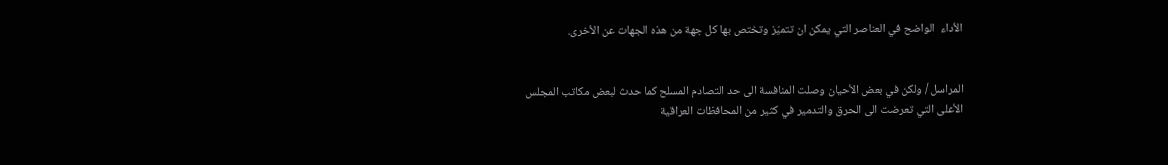الأداء  الواضح في العناصر التي يمكن ان تتميّز وتختص بها كل جهة من هذه الجهات عن الأخرى.


المراسل / ولكن في بعض الأحيان وصلت المنافسة الى حد التصادم المسلح كما حدث لبعض مكاتب المجلس الأعلى التي تعرضت الى الحرق والتدمير في كثير من المحافظات العراقية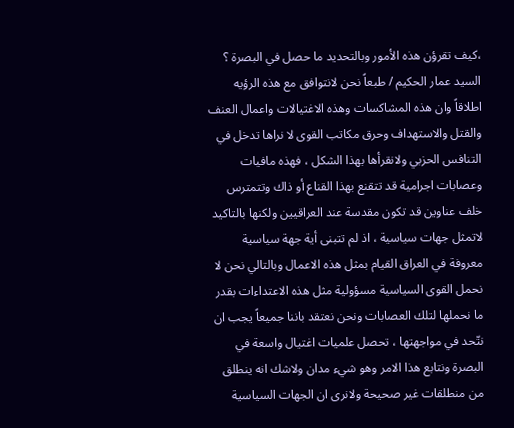،كيف تقرؤن هذه الأمور وبالتحديد ما حصل في البصرة ؟
السيد عمار الحكيم / طبعاً نحن لانتوافق مع هذه الرؤيه اطلاقاً وان هذه المشاكسات وهذه الاغتيالات واعمال العنف والقتل والاستهداف وحرق مكاتب القوى لا نراها تدخل في التنافس الحزبي ولانقرأها بهذا الشكل ، فهذه مافيات وعصابات اجرامية قد تتقنع بهذا القناع أو ذاك وتتمترس خلف عناوين قد تكون مقدسة عند العراقيين ولكنها بالتاكيد لاتمثل جهات سياسية ، اذ لم تتبنى أية جهة سياسية معروفة في العراق القيام بمثل هذه الاعمال وبالتالي نحن لا نحمل القوى السياسية مسؤولية مثل هذه الاعتداءات بقدر ما نحملها لتلك العصابات ونحن نعتقد باننا جميعاً يجب ان نتّحد في مواجهتها ، تحصل علميات اغتيال واسعة في البصرة ونتابع هذا الامر وهو شيء مدان ولاشك انه ينطلق من منطلقات غير صحيحة ولانرى ان الجهات السياسية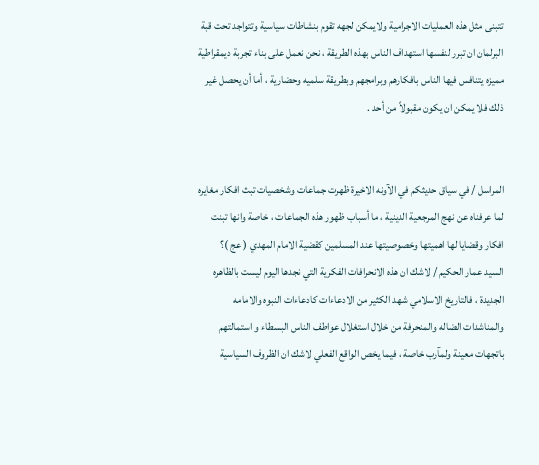تتبنى مثل هذه العمليات الاجرامية ولايمكن لجهه تقوم بنشاطات سياسية وتتواجد تحت قبة البرلمان ان تبرر لنفسها استهداف الناس بهذه الطريقة ، نحن نعمل على بناء تجربة ديمقراطية مميزه يتنافس فيها الناس بافكارهم وبرامجهم وبطريقة سلميه وحضارية ، أما أن يحصل غير ذلك فلا يمكن ان يكون مقبولاً من أحد .


المراسل / في سياق حديثكم في الآونه الاخيرة ظهرت جماعات وشخصيات تبث افكار مغايره لما عرفناه عن نهج المرجعية الدينية ، ما أسباب ظهور هذه الجماعات ، خاصة وانها تبنت افكار وقضايا لها اهميتها وخصوصيتها عند المسلمين كقضية الامام المهدي ( عج )؟
السيد عمار الحكيم / لاشك ان هذه الانحرافات الفكرية التي نجدها اليوم ليست بالظاهره الجديدة ، فالتاريخ الاسلامي شهد الكثير من الادعاءات كادعاءات النبوه والامامه والمناشدات الضاله والمنحرفة من خلال استغلال عواطف الناس البسطاء و استمالتهم باتجهات معينة ولمآرب خاصة ، فيما يخص الواقع الفعلي لاشك ان الظروف السياسية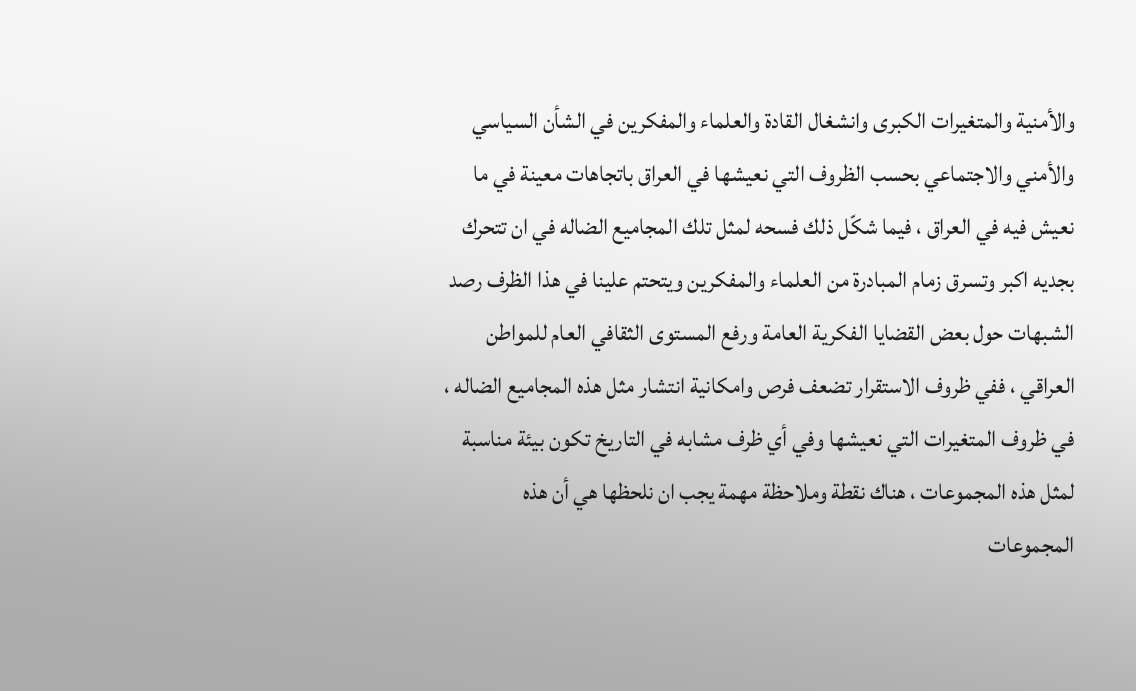والأمنية والمتغيرات الكبرى وانشغال القادة والعلماء والمفكرين في الشأن السياسي والأمني والاجتماعي بحسب الظروف التي نعيشها في العراق باتجاهات معينة في ما نعيش فيه في العراق ، فيما شكّل ذلك فسحه لمثل تلك المجاميع الضاله في ان تتحرك بجديه اكبر وتسرق زمام المبادرة من العلماء والمفكرين ويتحتم علينا في هذا الظرف رصد الشبهات حول بعض القضايا الفكرية العامة ورفع المستوى الثقافي العام للمواطن العراقي ، ففي ظروف الاستقرار تضعف فرص وامكانية انتشار مثل هذه المجاميع الضاله ، في ظروف المتغيرات التي نعيشها وفي أي ظرف مشابه في التاريخ تكون بيئة مناسبة لمثل هذه المجموعات ، هناك نقطة وملاحظة مهمة يجب ان نلحظها هي أن هذه المجموعات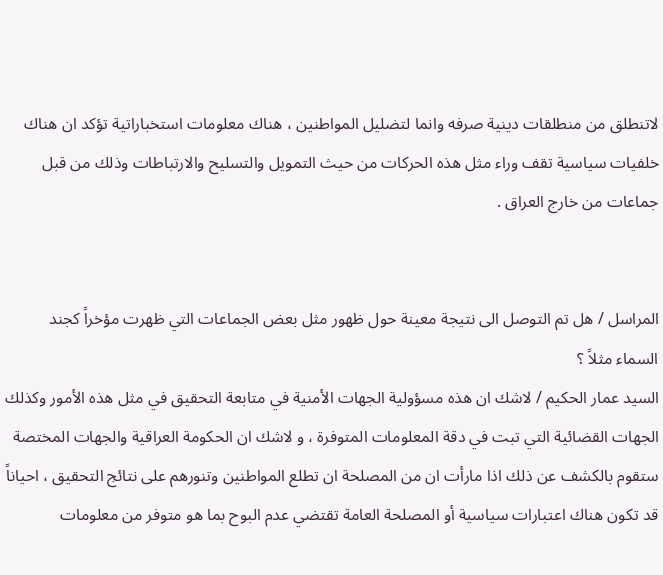لاتنطلق من منطلقات دينية صرفه وانما لتضليل المواطنين ، هناك معلومات استخباراتية تؤكد ان هناك خلفيات سياسية تقف وراء مثل هذه الحركات من حيث التمويل والتسليح والارتباطات وذلك من قبل جماعات من خارج العراق .


المراسل / هل تم التوصل الى نتيجة معينة حول ظهور مثل بعض الجماعات التي ظهرت مؤخراً كجند السماء مثلاً ؟
السيد عمار الحكيم / لاشك ان هذه مسؤولية الجهات الأمنية في متابعة التحقيق في مثل هذه الأمور وكذلك الجهات القضائية التي تبت في دقة المعلومات المتوفرة ، و لاشك ان الحكومة العراقية والجهات المختصة ستقوم بالكشف عن ذلك اذا مارأت ان من المصلحة ان تطلع المواطنين وتنورهم على نتائج التحقيق ، احياناً قد تكون هناك اعتبارات سياسية أو المصلحة العامة تقتضي عدم البوح بما هو متوفر من معلومات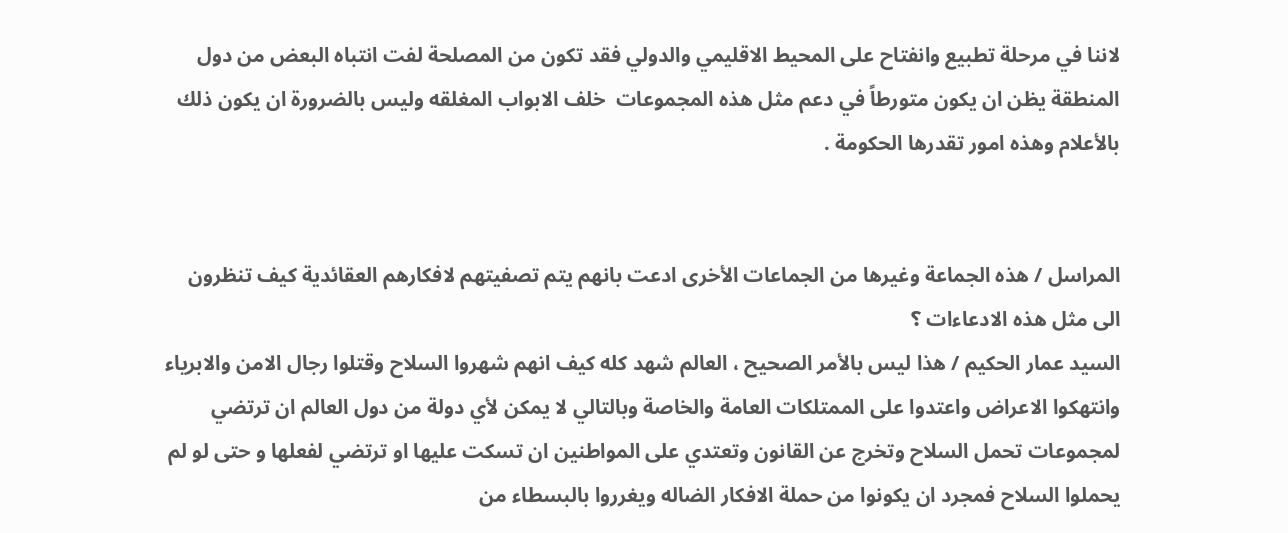لاننا في مرحلة تطبيع وانفتاح على المحيط الاقليمي والدولي فقد تكون من المصلحة لفت انتباه البعض من دول المنطقة يظن ان يكون متورطاً في دعم مثل هذه المجموعات  خلف الابواب المغلقه وليس بالضرورة ان يكون ذلك بالأعلام وهذه امور تقدرها الحكومة .


المراسل / هذه الجماعة وغيرها من الجماعات الأخرى ادعت بانهم يتم تصفيتهم لافكارهم العقائدية كيف تنظرون الى مثل هذه الادعاءات ؟
السيد عمار الحكيم / هذا ليس بالأمر الصحيح ، العالم شهد كله كيف انهم شهروا السلاح وقتلوا رجال الامن والابرياء وانتهكوا الاعراض واعتدوا على الممتلكات العامة والخاصة وبالتالي لا يمكن لأي دولة من دول العالم ان ترتضي لمجموعات تحمل السلاح وتخرج عن القانون وتعتدي على المواطنين ان تسكت عليها او ترتضي لفعلها و حتى لو لم يحملوا السلاح فمجرد ان يكونوا من حملة الافكار الضاله ويغرروا بالبسطاء من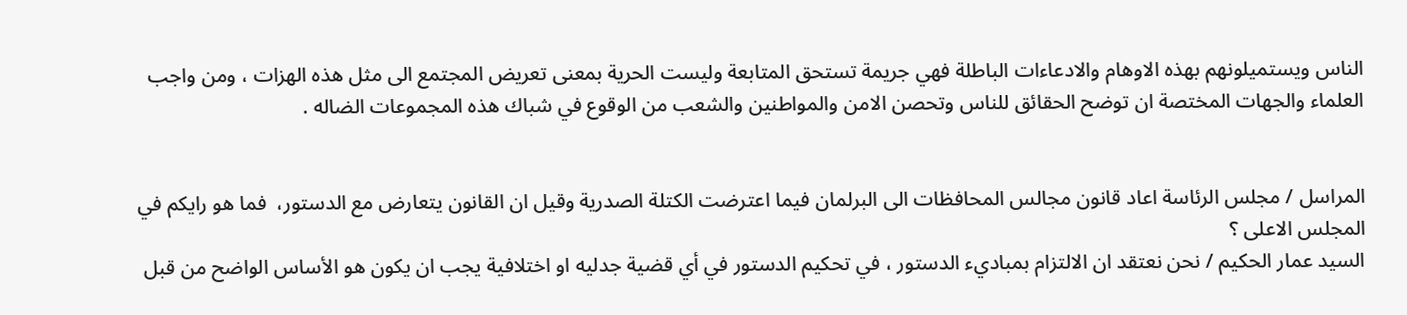الناس ويستميلونهم بهذه الاوهام والادعاءات الباطلة فهي جريمة تستحق المتابعة وليست الحرية بمعنى تعريض المجتمع الى مثل هذه الهزات ، ومن واجب العلماء والجهات المختصة ان توضح الحقائق للناس وتحصن الامن والمواطنين والشعب من الوقوع في شباك هذه المجموعات الضاله .


المراسل / مجلس الرئاسة اعاد قانون مجالس المحافظات الى البرلمان فيما اعترضت الكتلة الصدرية وقيل ان القانون يتعارض مع الدستور،  فما هو رايكم في المجلس الاعلى ؟
السيد عمار الحكيم / نحن نعتقد ان الالتزام بمباديء الدستور ، في تحكيم الدستور في أي قضية جدليه او اختلافية يجب ان يكون هو الأساس الواضح من قبل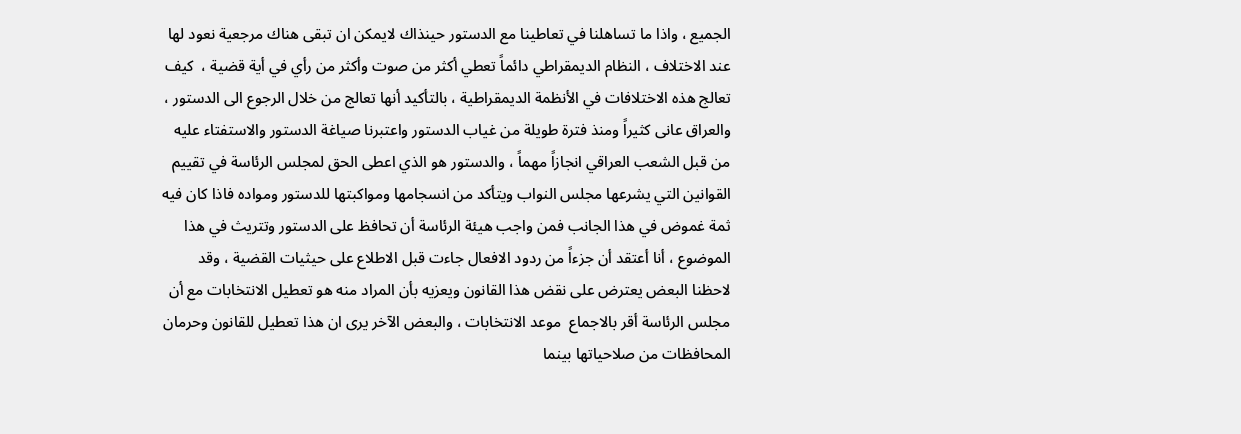الجميع ، واذا ما تساهلنا في تعاطينا مع الدستور حينذاك لايمكن ان تبقى هناك مرجعية نعود لها عند الاختلاف ، النظام الديمقراطي دائماً تعطي أكثر من صوت وأكثر من رأي في أية قضية ،  كيف تعالج هذه الاختلافات في الأنظمة الديمقراطية ، بالتأكيد أنها تعالج من خلال الرجوع الى الدستور ، والعراق عانى كثيراً ومنذ فترة طويلة من غياب الدستور واعتبرنا صياغة الدستور والاستفتاء عليه من قبل الشعب العراقي انجازاً مهماً ، والدستور هو الذي اعطى الحق لمجلس الرئاسة في تقييم القوانين التي يشرعها مجلس النواب ويتأكد من انسجامها ومواكبتها للدستور ومواده فاذا كان فيه ثمة غموض في هذا الجانب فمن واجب هيئة الرئاسة أن تحافظ على الدستور وتتريث في هذا الموضوع ، أنا أعتقد أن جزءاً من ردود الافعال جاءت قبل الاطلاع على حيثيات القضية ، وقد لاحظنا البعض يعترض على نقض هذا القانون ويعزيه بأن المراد منه هو تعطيل الانتخابات مع أن مجلس الرئاسة أقر بالاجماع  موعد الانتخابات ، والبعض الآخر يرى ان هذا تعطيل للقانون وحرمان المحافظات من صلاحياتها بينما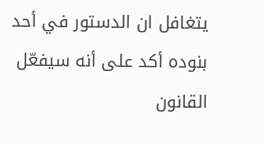يتغافل ان الدستور في أحد بنوده أكد على أنه سيفعّل القانون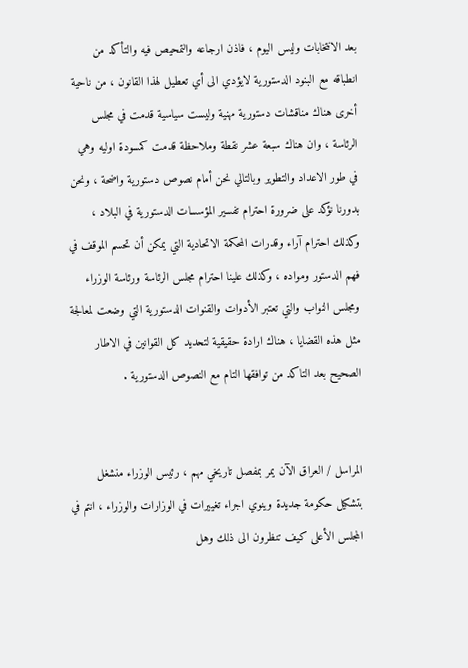بعد الانتخابات وليس اليوم ، فاذن ارجاعه والتمحيص فيه والتأكد من انطباقه مع البنود الدستورية لايؤدي الى أي تعطيل لهذا القانون ، من ناحية أخرى هناك مناقشات دستورية مهنية وليست سياسية قدمت في مجلس الرئاسة ، وان هناك سبعة عشر نقطة وملاحظة قدمت كمسودة اوليه وهي في طور الاعداد والتطوير وبالتالي نحن أمام نصوص دستورية واضحة ، ونحن بدورنا نؤكد على ضرورة احترام تفسير المؤسسات الدستورية في البلاد ، وكذلك احترام آراء وقدرات المحكمة الاتحادية التي يمكن أن تحسم الموقف في فهم الدستور ومواده ، وكذلك علينا احترام مجلس الرئاسة ورئاسة الوزراء ومجلس النواب والتي تعتبر الأدوات والقنوات الدستورية التي وضعت لمعالجة مثل هذه القضايا ، هناك ارادة حقيقية لتحديد كل القوانين في الاطار الصحيح بعد التاكد من توافقها التام مع النصوص الدستورية .


المراسل / العراق الآن يمر بمفصل تاريخي مهم ، رئيس الوزراء منشغل بتشكيل حكومة جديدة وينوي اجراء تغييرات في الوزارات والوزراء ، انتم في المجلس الأعلى كيف تنظرون الى ذلك وهل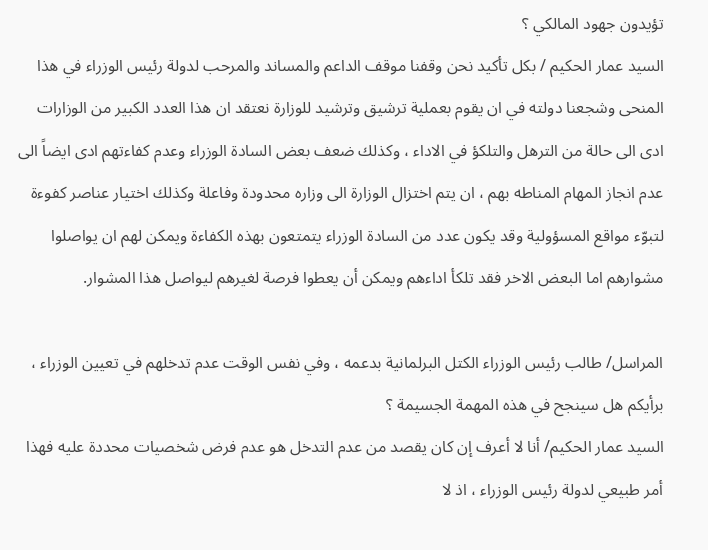تؤيدون جهود المالكي ؟
السيد عمار الحكيم / بكل تأكيد نحن وقفنا موقف الداعم والمساند والمرحب لدولة رئيس الوزراء في هذا المنحى وشجعنا دولته في ان يقوم بعملية ترشيق وترشيد للوزارة نعتقد ان هذا العدد الكبير من الوزارات ادى الى حالة من الترهل والتلكؤ في الاداء ، وكذلك ضعف بعض السادة الوزراء وعدم كفاءتهم ادى ايضاً الى عدم انجاز المهام المناطه بهم ، ان يتم اختزال الوزارة الى وزاره محدودة وفاعلة وكذلك اختيار عناصر كفوءة لتبوّء مواقع المسؤولية وقد يكون عدد من السادة الوزراء يتمتعون بهذه الكفاءة ويمكن لهم ان يواصلوا مشوارهم اما البعض الاخر فقد تلكأ اداءهم ويمكن أن يعطوا فرصة لغيرهم ليواصل هذا المشوار.

المراسل/ طالب رئيس الوزراء الكتل البرلمانية بدعمه ، وفي نفس الوقت عدم تدخلهم في تعيين الوزراء ، برأيكم هل سينجح في هذه المهمة الجسيمة ؟
السيد عمار الحكيم/ أنا لا أعرف إن كان يقصد من عدم التدخل هو عدم فرض شخصيات محددة عليه فهذا أمر طبيعي لدولة رئيس الوزراء ، اذ لا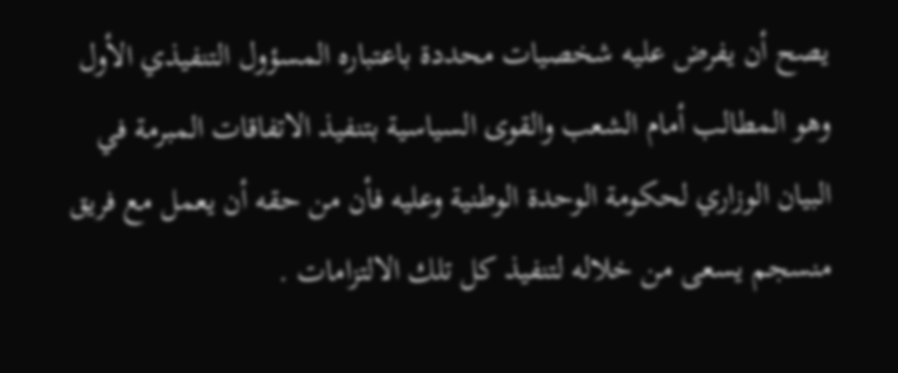يصح أن يفرض عليه شخصيات محددة باعتباره المسؤول التنفيذي الأول وهو المطالب أمام الشعب والقوى السياسية بتنفيذ الاتفاقات المبرمة في البيان الوزاري لحكومة الوحدة الوطنية وعليه فأن من حقه أن يعمل مع فريق منسجم يسعى من خلاله لتنفيذ كل تلك الالتزامات .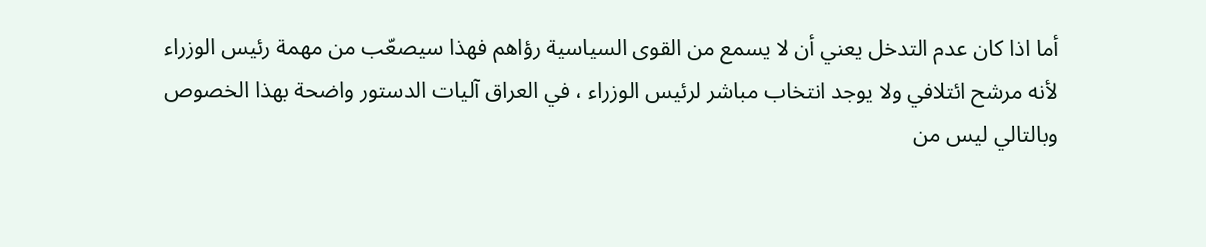أما اذا كان عدم التدخل يعني أن لا يسمع من القوى السياسية رؤاهم فهذا سيصعّب من مهمة رئيس الوزراء لأنه مرشح ائتلافي ولا يوجد انتخاب مباشر لرئيس الوزراء ، في العراق آليات الدستور واضحة بهذا الخصوص وبالتالي ليس من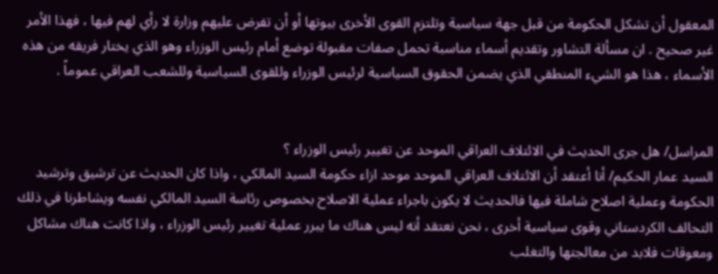المعقول أن تشكل الحكومة من قبل جهة سياسية وتلتزم القوى الأخرى بيوتها أو أن تفرض عليهم وزارة لا رأي لهم فيها ، فهذا الأمر غير صحيح . ان مسألة التشاور وتقديم أسماء مناسبة تحمل صفات مقبولة توضع أمام رئيس الوزراء وهو الذي يختار فريقه من هذه الأسماء ، هذا هو الشيء المنطقي الذي يضمن الحقوق السياسية لرئيس الوزراء وللقوى السياسية وللشعب العراقي عموماً .


المراسل/ هل جرى الحديث في الائتلاف العراقي الموحد عن تغيير رئيس الوزراء ؟
السيد عمار الحكيم/ أنا أعتقد أن الائتلاف العراقي الموحد موحد ازاء حكومة السيد المالكي ، واذا كان الحديث عن ترشيق وترشيد الحكومة وعملية اصلاح شاملة فيها فالحديث لا يكون باجراء عملية الاصلاح بخصوص رئاسة السيد المالكي نفسه ويشاطرنا في ذلك التحالف الكردستاني وقوى سياسية أخرى ، نحن نعتقد أنه ليس هناك ما يبرر عملية تغيير رئيس الوزراء ، واذا كانت هناك مشاكل ومعوقات فلابد من معالجتها والتغلب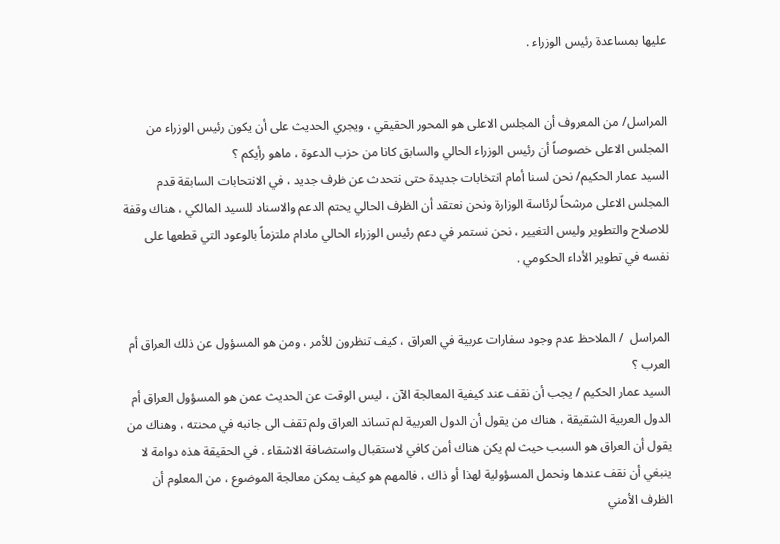عليها بمساعدة رئيس الوزراء .


المراسل/ من المعروف أن المجلس الاعلى هو المحور الحقيقي ، ويجري الحديث على أن يكون رئيس الوزراء من المجلس الاعلى خصوصاً أن رئيس الوزراء الحالي والسابق كانا من حزب الدعوة ، ماهو رأيكم ؟
السيد عمار الحكيم/ نحن لسنا أمام انتخابات جديدة حتى نتحدث عن ظرف جديد ، في الانتحابات السابقة قدم المجلس الاعلى مرشحاً لرئاسة الوزارة ونحن نعتقد أن الظرف الحالي يحتم الدعم والاسناد للسيد المالكي ، هناك وقفة للاصلاح والتطوير وليس التغيير ، نحن نستمر في دعم رئيس الوزراء الحالي مادام ملتزماً بالوعود التي قطعها على نفسه في تطوير الأداء الحكومي .


المراسل  / الملاحظ عدم وجود سفارات عربية في العراق ، كيف تنظرون للأمر ، ومن هو المسؤول عن ذلك العراق أم العرب ؟
السيد عمار الحكيم / يجب أن نقف عند كيفية المعالجة الآن ، ليس الوقت عن الحديث عمن هو المسؤول العراق أم الدول العربية الشقيقة ، هناك من يقول أن الدول العربية لم تساند العراق ولم تقف الى جانبه في محنته ، وهناك من يقول أن العراق هو السبب حيث لم يكن هناك أمن كافي لاستقبال واستضافة الاشقاء . في الحقيقة هذه دوامة لا ينبغي أن نقف عندها ونحمل المسؤولية لهذا أو ذاك ، فالمهم هو كيف يمكن معالجة الموضوع ، من المعلوم أن الظرف الأمني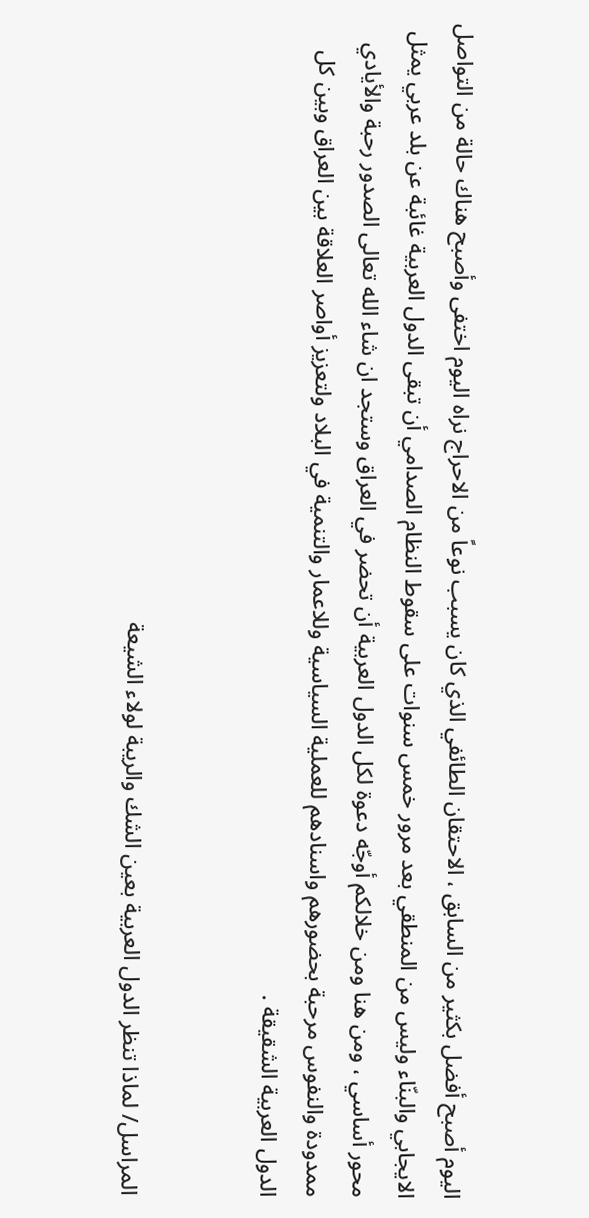اليوم أصبح أفضل بكثير من السابق ، الاحتقان الطائفي الذي كان يسبب نوعاً من الاحراج نراه اليوم اختفى وأصبح هناك حالة من التواصل الايجابي والبنّاء وليس من المنطقي بعد مرور خمس سنوات على سقوط النظام الصدامي أن تبقى الدول العربية غائبة عن بلد عربي يمثل محور أساسي ، ومن هنا ومن خلالكم أوجّه دعوة لكل الدول العربية أن تحضر في العراق وستجد ان شاء الله تعالى الصدور رحبة والأيادي ممدودة والنفوس مرحبة بحضورهم واسنادهم للعملية السياسية وللاعمار والتنمية في البلاد ولتعزيز أواصر العلاقة بين العراق وبين كل الدول العربية الشقيقة .


المراسل/ لماذا تنظر الدول العربية بعين الشك والريبة لولاء الشيعة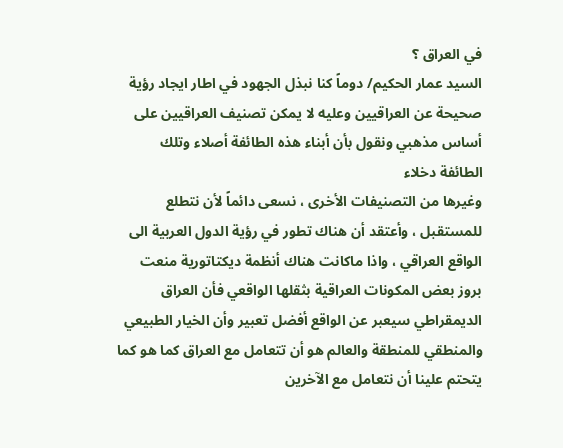في العراق ؟
السيد عمار الحكيم/ دوماً كنا نبذل الجهود في اطار ايجاد رؤية صحيحة عن العراقيين وعليه لا يمكن تصنيف العراقيين على أساس مذهبي ونقول بأن أبناء هذه الطائفة أصلاء وتلك الطائفة دخلاء
وغيرها من التصنيفات الأخرى ، نسعى دائماً لأن نتطلع للمستقبل ، وأعتقد أن هناك تطور في رؤية الدول العربية الى الواقع العراقي ، واذا ماكانت هناك أنظمة ديكتاتورية منعت بروز بعض المكونات العراقية بثقلها الواقعي فأن العراق الديمقراطي سيعبر عن الواقع أفضل تعبير وأن الخيار الطبيعي والمنطقي للمنطقة والعالم هو أن تتعامل مع العراق كما هو كما يتحتم علينا أن نتعامل مع الآخرين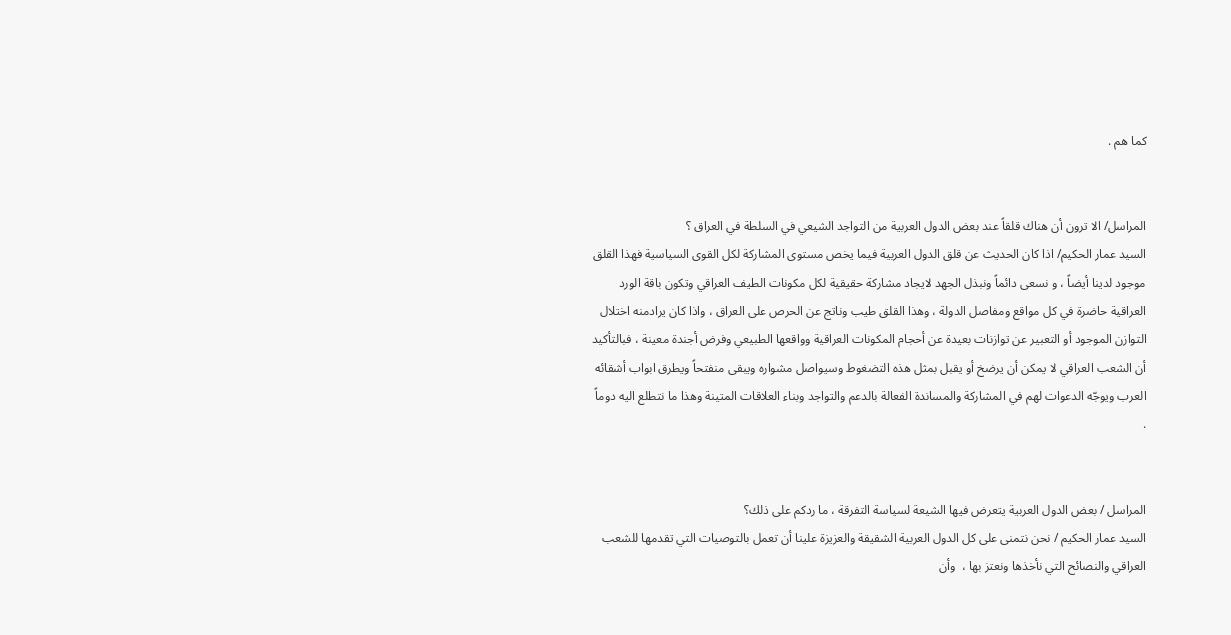كما هم .


المراسل/ الا ترون أن هناك قلقاً عند بعض الدول العربية من التواجد الشيعي في السلطة في العراق ؟
السيد عمار الحكيم/ اذا كان الحديث عن قلق الدول العربية فيما يخص مستوى المشاركة لكل القوى السياسية فهذا القلق موجود لدينا أيضاً ، و نسعى دائماً ونبذل الجهد لايجاد مشاركة حقيقية لكل مكونات الطيف العراقي وتكون باقة الورد العراقية حاضرة في كل مواقع ومفاصل الدولة ، وهذا القلق طيب وناتج عن الحرص على العراق ، واذا كان يرادمنه اختلال التوازن الموجود أو التعبير عن توازنات بعيدة عن أحجام المكونات العراقية وواقعها الطبيعي وفرض أجندة معينة ، فبالتأكيد أن الشعب العراقي لا يمكن أن يرضخ أو يقبل بمثل هذه التضغوط وسيواصل مشواره ويبقى منفتحاً ويطرق ابواب أشقائه العرب ويوجّه الدعوات لهم في المشاركة والمساندة الفعالة بالدعم والتواجد وبناء العلاقات المتينة وهذا ما نتطلع اليه دوماً .


المراسل / بعض الدول العربية يتعرض فيها الشيعة لسياسة التفرقة ، ما ردكم على ذلك؟
السيد عمار الحكيم / نحن نتمنى على كل الدول العربية الشقيقة والعزيزة علينا أن تعمل بالتوصيات التي تقدمها للشعب العراقي والنصائح التي نأخذها ونعتز بها ،  وأن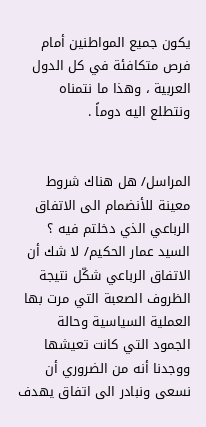يكون جميع المواطنين أمام فرص متكافئة في كل الدول العربية ، وهذا ما نتمناه ونتطلع اليه دوماً .


المراسل/ هل هناك شروط معينة للأنضمام الى الاتفاق الرباعي الذي دخلتم فيه ؟
السيد عمار الحكيم/ لا شك أن الاتفاق الرباعي شكّل نتيجة الظروف الصعبة التي مرت بها العملية السياسية وحالة الجمود التي كانت تعيشها ووجدنا أنه من الضروري أن نسعى ونبادر الى اتفاق يهدف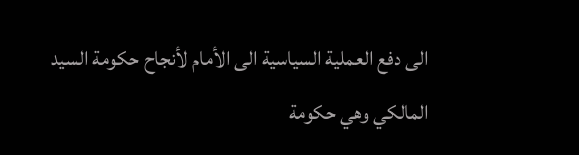الى دفع العملية السياسية الى الأمام لأنجاح حكومة السيد المالكي وهي حكومة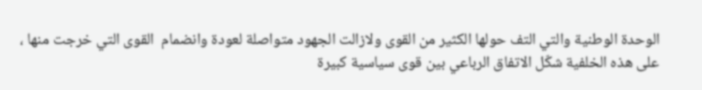الوحدة الوطنية والتي التف حولها الكثير من القوى ولازالت الجهود متواصلة لعودة وانضمام  القوى التي خرجت منها ، على هذه الخلفية شكّل الاتفاق الرباعي بين قوى سياسية كبيرة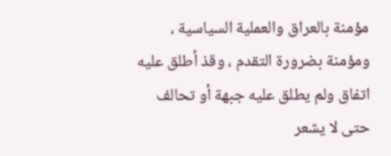مؤمنة بالعراق والعملية السياسية ، ومؤمنة بضرورة التقدم ، وقذ أطلق عليه  اتفاق ولم يطلق عليه جبهة أو تحالف حتى لا يشعر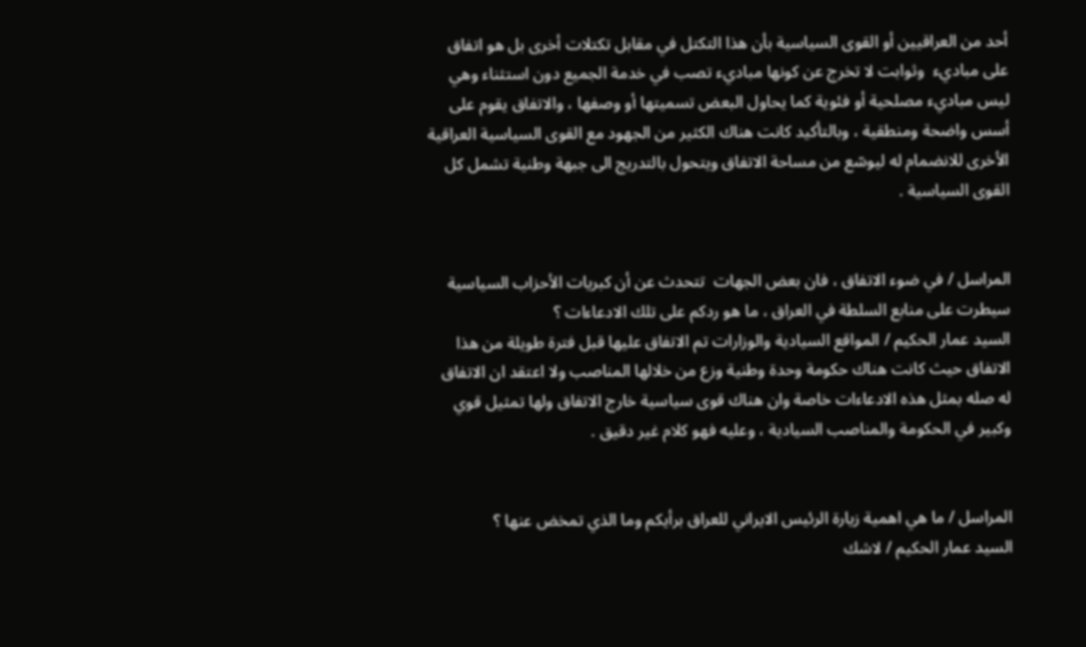أحد من العراقيين أو القوى السياسية بأن هذا التكتل في مقابل تكتلات أخرى بل هو اتفاق على مباديء  وثوابت لا تخرج عن كونها مباديء تصب في خدمة الجميع دون استثناء وهي ليس مباديء مصلحية أو فئوية كما يحاول البعض تسميتها أو وصفها ، والاتفاق يقوم على أسس واضحة ومنطقية ، وبالتأكيد كانت هناك الكثير من الجهود مع القوى السياسية العراقية الأخرى للانضمام له ليوسّع من مساحة الاتفاق ويتحول بالتدريج الى جبهة وطنية تشمل كل القوى السياسية .


المراسل / في ضوء الاتفاق ، فان بعض الجهات  تتحدث عن أن كبريات الأحزاب السياسية سيطرت على منابع السلطة في العراق ، ما هو ردكم على تلك الادعاءات ؟
السيد عمار الحكيم / المواقع السيادية والوزارات تم الاتفاق عليها قبل فترة طويلة من هذا الاتفاق حيث كانت هناك حكومة وحدة وطنية وزع من خلالها المناصب ولا اعتقد ان الاتفاق له صله بمثل هذه الادعاءات خاصة وان هناك قوى سياسية خارج الاتفاق ولها تمثيل قوي وكبير في الحكومة والمناصب السيادية ، وعليه فهو كلام غير دقيق .


المراسل / ما هي اهمية زيارة الرئيس الايراني للعراق برأيكم وما الذي تمخض عنها ؟
السيد عمار الحكيم / لاشك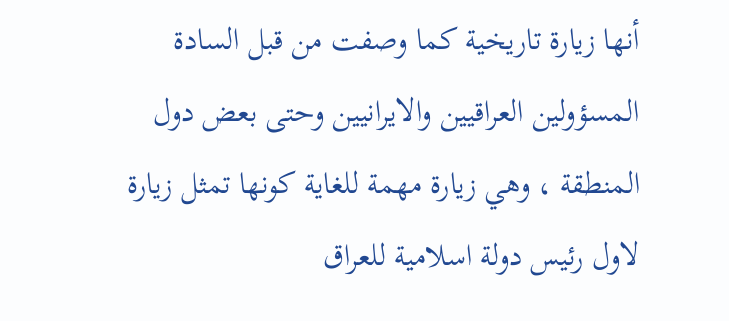أنها زيارة تاريخية كما وصفت من قبل السادة المسؤولين العراقيين والايرانيين وحتى بعض دول المنطقة ، وهي زيارة مهمة للغاية كونها تمثل زيارة لاول رئيس دولة اسلامية للعراق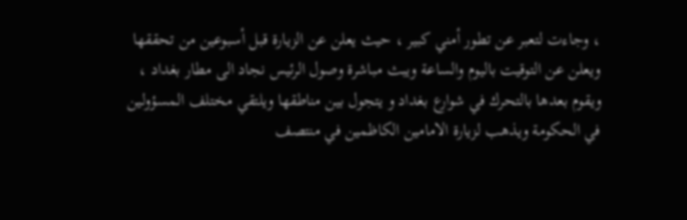، وجاءت لتعبر عن تطور أمني كبير ، حيث يعلن عن الزيارة قبل أسبوعين من تحققها ويعلن عن التوقيت باليوم والساعة ويبث مباشرة وصول الرئيس نجاد الى مطار بغداد ، ويقوم بعدها بالتحرك في شوارع بغداد و يتجول بين مناطقها ويلتقي مختلف المسؤولين في الحكومة ويذهب لزيارة الامامين الكاظمين في منتصف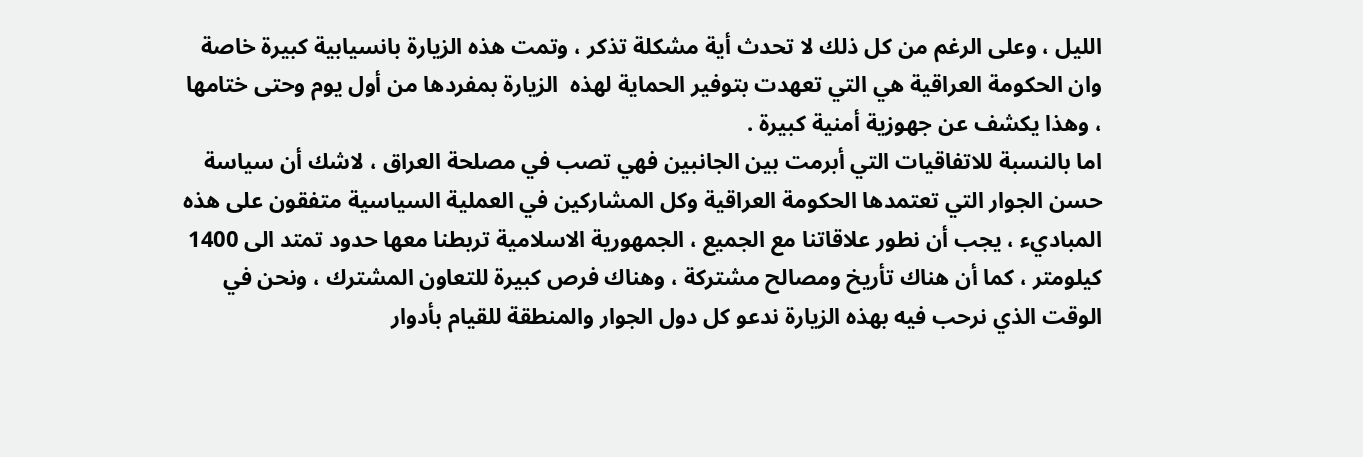الليل ، وعلى الرغم من كل ذلك لا تحدث أية مشكلة تذكر ، وتمت هذه الزيارة بانسيابية كبيرة خاصة وان الحكومة العراقية هي التي تعهدت بتوفير الحماية لهذه  الزيارة بمفردها من أول يوم وحتى ختامها ، وهذا يكشف عن جهوزية أمنية كبيرة .
اما بالنسبة للاتفاقيات التي أبرمت بين الجانبين فهي تصب في مصلحة العراق ، لاشك أن سياسة حسن الجوار التي تعتمدها الحكومة العراقية وكل المشاركين في العملية السياسية متفقون على هذه المباديء ، يجب أن نطور علاقاتنا مع الجميع ، الجمهورية الاسلامية تربطنا معها حدود تمتد الى 1400 كيلومتر ، كما أن هناك تأريخ ومصالح مشتركة ، وهناك فرص كبيرة للتعاون المشترك ، ونحن في الوقت الذي نرحب فيه بهذه الزيارة ندعو كل دول الجوار والمنطقة للقيام بأدوار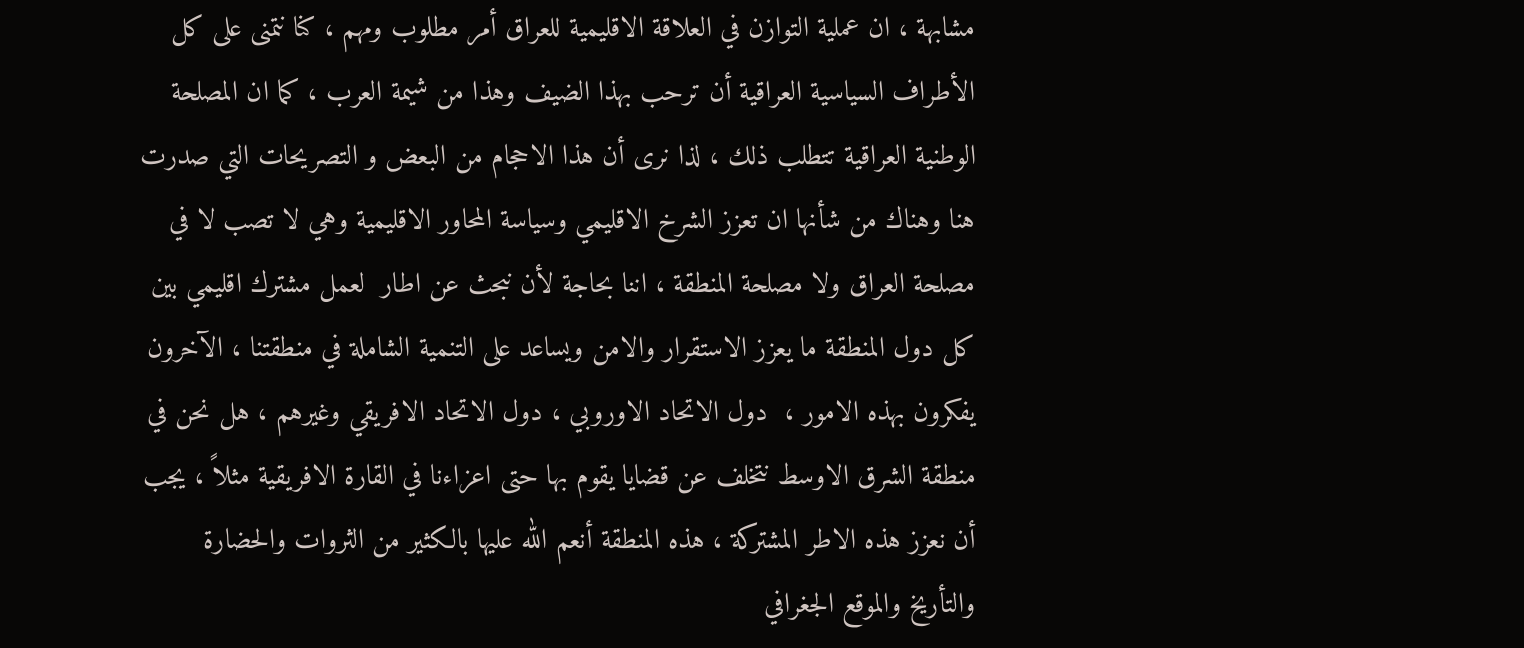مشابهة ، ان عملية التوازن في العلاقة الاقليمية للعراق أمر مطلوب ومهم ، كنا نتمنى على كل الأطراف السياسية العراقية أن ترحب بهذا الضيف وهذا من شيمة العرب ، كما ان المصلحة الوطنية العراقية تتطلب ذلك ، لذا نرى أن هذا الاحجام من البعض و التصريحات التي صدرت هنا وهناك من شأنها ان تعزز الشرخ الاقليمي وسياسة المحاور الاقليمية وهي لا تصب لا في مصلحة العراق ولا مصلحة المنطقة ، اننا بحاجة لأن نبحث عن اطار  لعمل مشترك اقليمي بين كل دول المنطقة ما يعزز الاستقرار والامن ويساعد على التنمية الشاملة في منطقتنا ، الآخرون يفكرون بهذه الامور ،  دول الاتحاد الاوروبي ، دول الاتحاد الافريقي وغيرهم ، هل نحن في منطقة الشرق الاوسط نتخلف عن قضايا يقوم بها حتى اعزاءنا في القارة الافريقية مثلاً ، يجب أن نعزز هذه الاطر المشتركة ، هذه المنطقة أنعم الله عليها بالكثير من الثروات والحضارة والتأريخ والموقع الجغرافي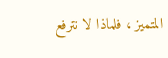المتميز ، فلماذا لا نترفع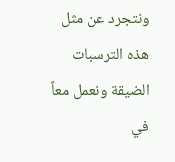ونتجرد عن مثل هذه الترسبات الضيقة ونعمل معاً في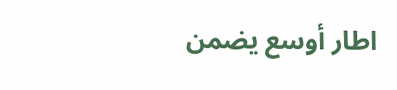اطار أوسع يضمن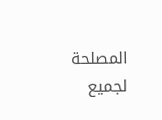المصلحة لجميع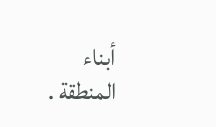أبناء المنطقة .